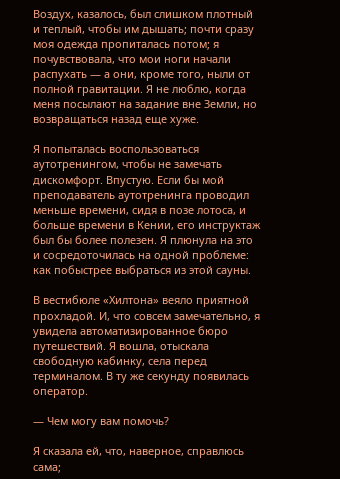Воздух, казалось, был слишком плотный и теплый, чтобы им дышать; почти сразу моя одежда пропиталась потом; я почувствовала, что мои ноги начали распухать — а они, кроме того, ныли от полной гравитации. Я не люблю, когда меня посылают на задание вне Земли, но возвращаться назад еще хуже.

Я попыталась воспользоваться аутотренингом, чтобы не замечать дискомфорт. Впустую. Если бы мой преподаватель аутотренинга проводил меньше времени, сидя в позе лотоса, и больше времени в Кении, его инструктаж был бы более полезен. Я плюнула на это и сосредоточилась на одной проблеме: как побыстрее выбраться из этой сауны.

В вестибюле «Хилтона» веяло приятной прохладой. И, что совсем замечательно, я увидела автоматизированное бюро путешествий. Я вошла, отыскала свободную кабинку, села перед терминалом. В ту же секунду появилась оператор.

— Чем могу вам помочь?

Я сказала ей, что, наверное, справлюсь сама;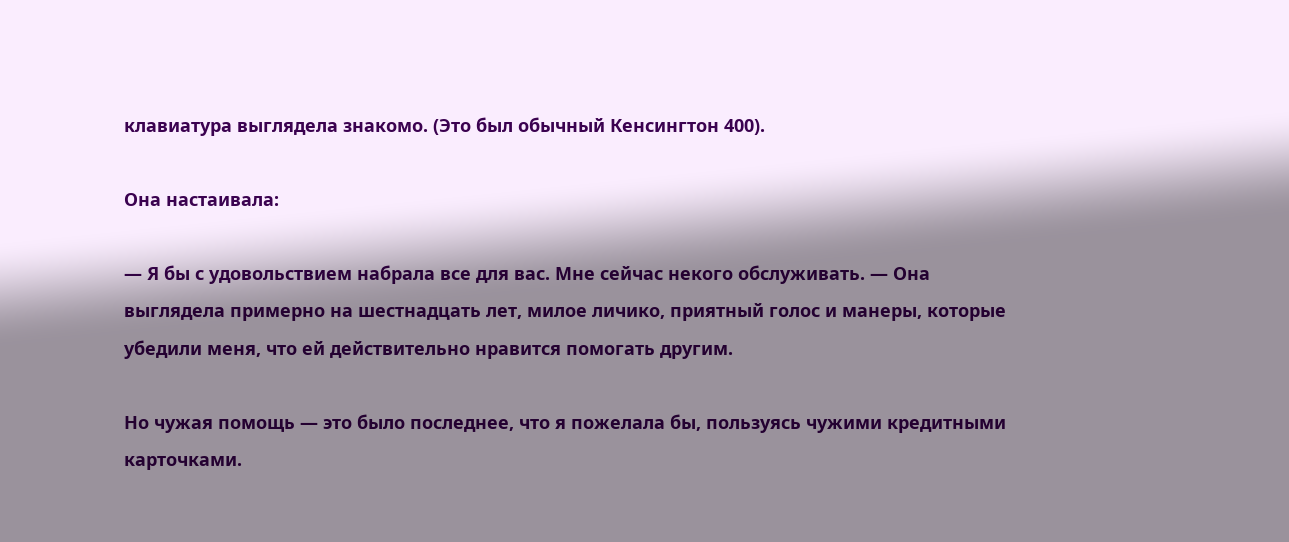клавиатура выглядела знакомо. (Это был обычный Кенсингтон 400).

Она настаивала:

— Я бы с удовольствием набрала все для вас. Мне сейчас некого обслуживать. — Она выглядела примерно на шестнадцать лет, милое личико, приятный голос и манеры, которые убедили меня, что ей действительно нравится помогать другим.

Но чужая помощь — это было последнее, что я пожелала бы, пользуясь чужими кредитными карточками.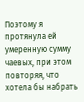Поэтому я протянула ей умеренную сумму чаевых, при этом повторяя, что хотела бы набрать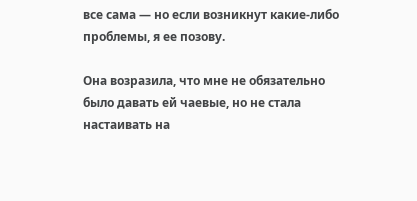все сама — но если возникнут какие-либо проблемы, я ее позову.

Она возразила, что мне не обязательно было давать ей чаевые, но не стала настаивать на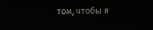том, чтобы я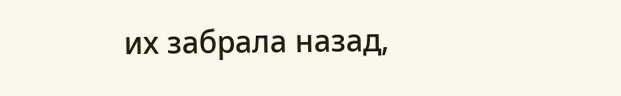их забрала назад,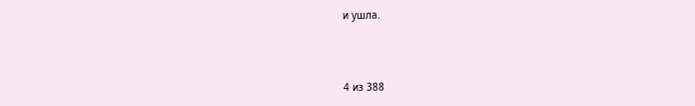и ушла.



4 из 388